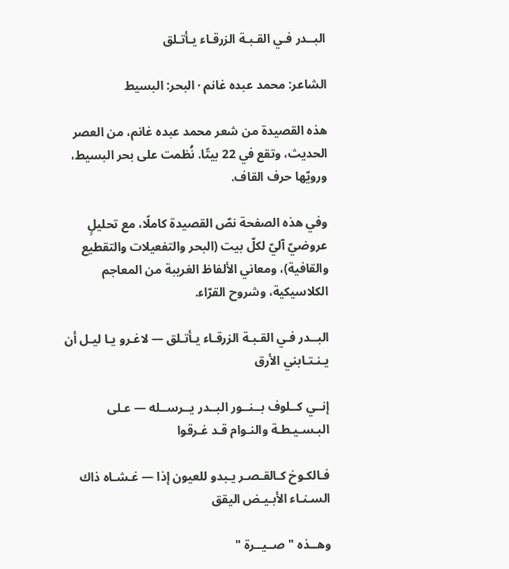البــدر فـي القـبـة الزرقـاء يـأتـلق

الشاعر: محمد عبده غانم · البحر: البسيط

هذه القصيدة من شعر محمد عبده غانم، من العصر الحديث، وتقع في 22 بيتًا. نُظمت على بحر البسيط، ورويّها حرف القاف.

وفي هذه الصفحة نصّ القصيدة كاملًا، مع تحليلٍ عروضيّ آليّ لكلّ بيت (البحر والتفعيلات والتقطيع والقافية)، ومعاني الألفاظ الغريبة من المعاجم الكلاسيكية، وشروح القرّاء.

البــدر فـي القـبـة الزرقـاء يـأتـلق — لاغـرو يـا ليـل أن يـنـتـابني الأرق

إنــي كــلوف بــنــور البــدر يــرســله — عـلى البـسـيـطـة والنـوام قـد غـرقوا

فـالكـوخ كـالقـصـر يـبدو للعيون إذا — غـشـاه ذاك السـنـاء الأبـيـض اليقق

وهــذه " صــيــرة "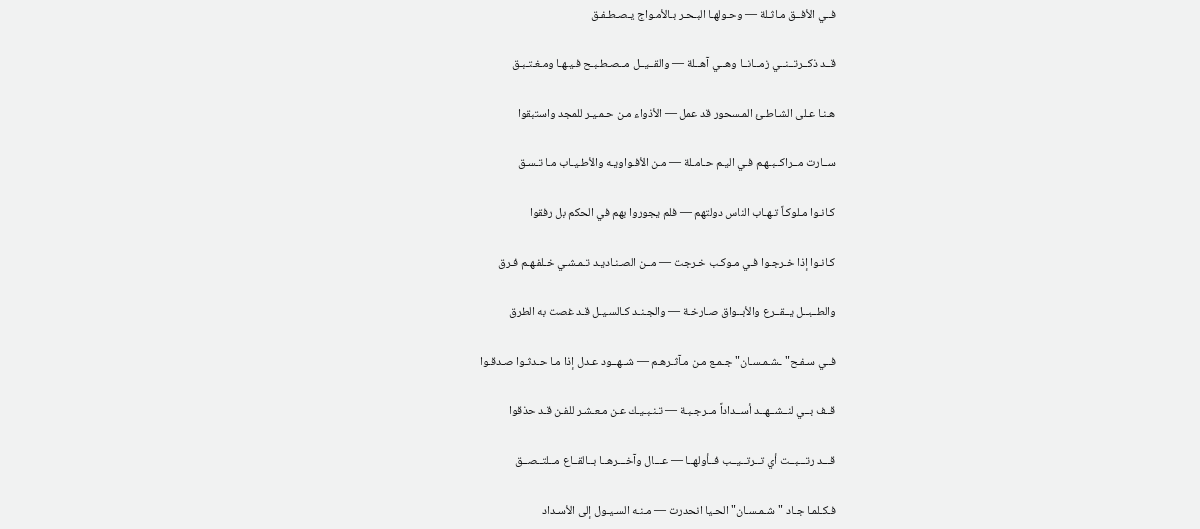فــي الأفــق مـاثـلة — وحـولهـا البـحـر بـالأمـواج يـصـطـفـق

قــد ذكــرتــنــي زمــانــا وهــي آهــلة — والقــيــل مــصـطـبـح فـيـهـا ومـغـتـبـق

هـنـا عـلى الشـاطـئ المـسحور قد عمل — الأذواء مـن حـمـيـر للمجد واستبقوا

ســارت مــراكــبـهـم فـي اليـم حـامـلة — مـن الأفـواويـه والأطـيـاب مـا تـسـق

كـانـوا مـلوكـاً تـهـاب الناس دولتهم — فلم يجوروا بهم في الحكم بل رفقوا

كـانـوا إذا خـرجـوا فـي مـوكـب خـرجت — مــن الصـنـاديـد تـمـشـي خـلفـهـم فـرق

والطــبــل يــقــرع والأبــواق صـارخـة — والجـنـد كـالسـيـل قـد غصت به الطرق

فــي سـفـح"ـشـمـسـان" جـمـع مـن مـآثـرهـم — شــهــود عـدل إذا مـا حـدثـوا صـدقـوا

قــف بــي لنــشــهــد أســداداً مــرجـبـة — تـنـبـيـك عـن مـعـشـر للفـن قـد حذقوا

قـــد رتـــبــت أي تــرتــيــب فــأولهــا — عـــال وآخـــرهــا بــالقــاع مــلتــصــق

فـكـلمـا جـاد "شـمـسـان" الحـيا انحدرت — مـنـه السـيـول إلى الأسـداد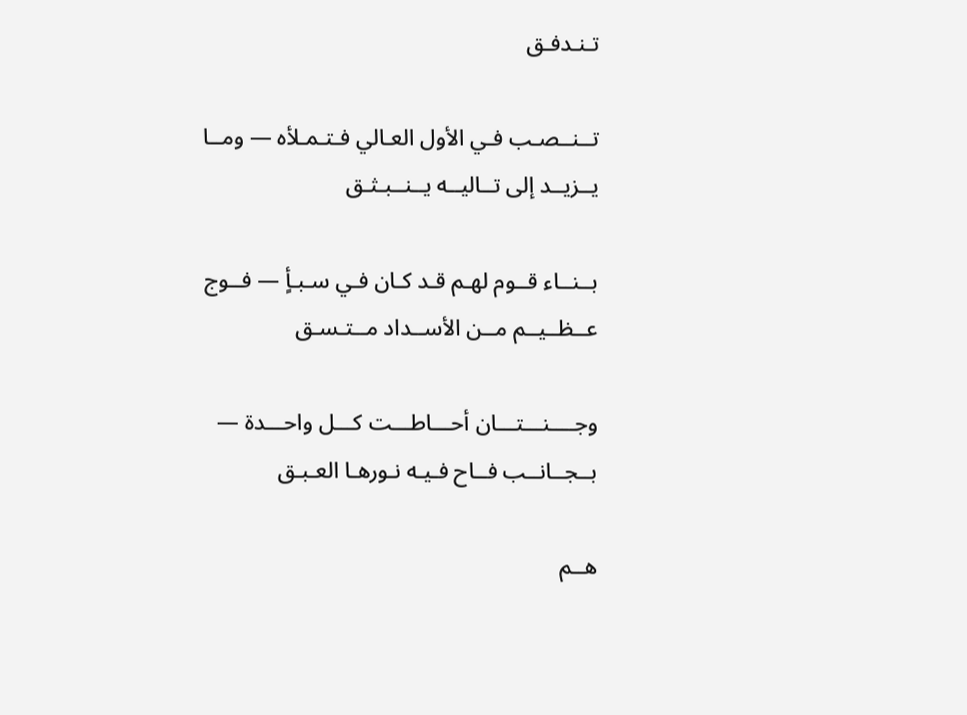تـنـدفـق

تــنــصـب فـي الأول العـالي فـتـمـلأه — ومــا يــزيــد إلى تــاليــه يــنــبـثـق

بــنــاء قــوم لهـم قـد كـان فـي سـبـأٍ — فــوج عــظــيــم مــن الأســداد مــتـسـق

وجــــنـــتـــان أحـــاطـــت كـــل واحـــدة — بــجــانــب فــاح فـيـه نـورهـا العـبـق

هــم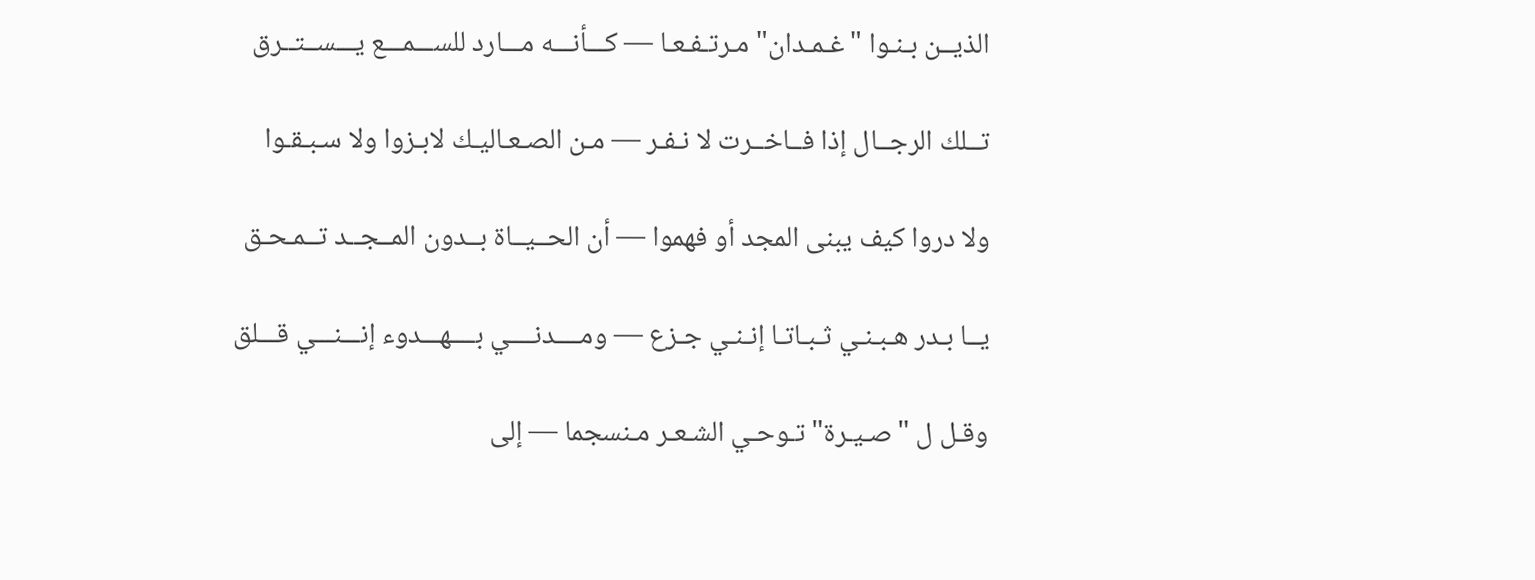الذيــن بـنـوا "غـمـدان" مـرتـفـعـا — كـــأنـــه مـــارد للســـمـــع يـــســتــرق

تــلك الرجــال إذا فــاخــرت لا نـفـر — مـن الصـعـاليـك لابـزوا ولا سـبـقـوا

ولا دروا كيف يبنى المجد أو فهموا — أن الحــيــاة بــدون المــجــد تــمـحـق

يــا بـدر هـبـنـي ثـبـاتـا إنـنـي جـزع — ومــــدنــــي بــــهـــدوء إنـــنـــي قـــلق

وقـل ل "صـيـرة" تـوحـي الشـعـر مـنسجما — إلى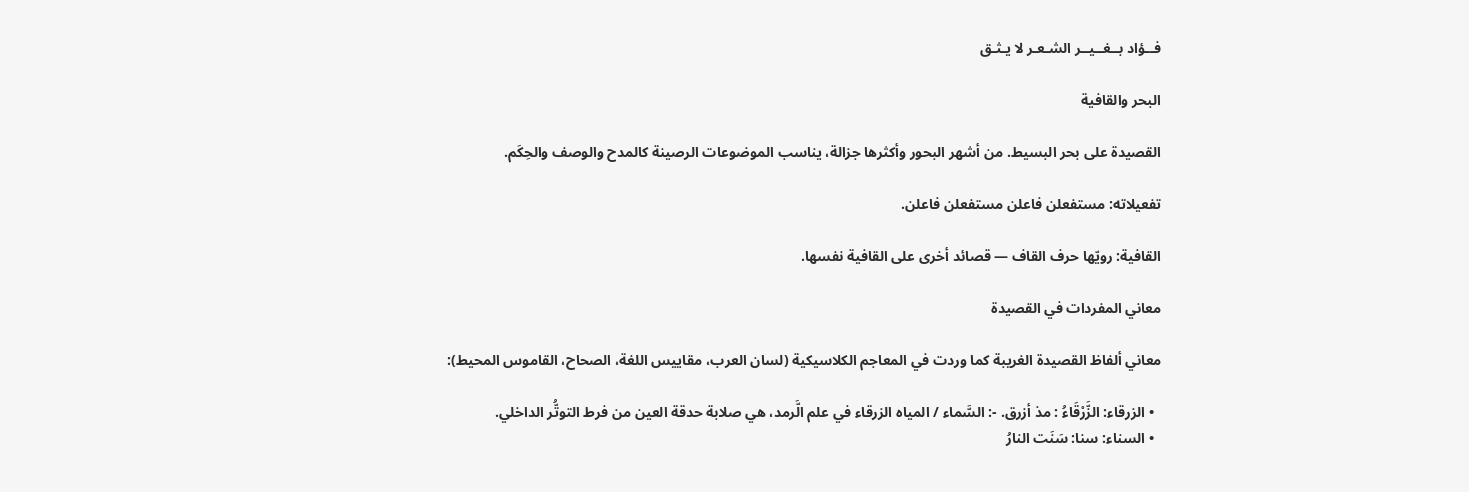فــؤاد بــغــيــر الشـعـر لا يـثـق

البحر والقافية

القصيدة على بحر البسيط. من أشهر البحور وأكثرها جزالة، يناسب الموضوعات الرصينة كالمدح والوصف والحِكَم.

تفعيلاته: مستفعلن فاعلن مستفعلن فاعلن.

القافية: رويّها حرف القاف — قصائد أخرى على القافية نفسها.

معاني المفردات في القصيدة

معاني ألفاظ القصيدة الغريبة كما وردت في المعاجم الكلاسيكية (لسان العرب، مقاييس اللغة، الصحاح، القاموس المحيط):

  • الزرقاء: الزَّرْقَاءُ : مذ أزرق. -: السَّماء / المياه الزرقاء في علم الَّرمد، هي صلابة حدقة العين من فرط التوتُّر الداخلي.
  • السناء: سنا: سَنَت النارُ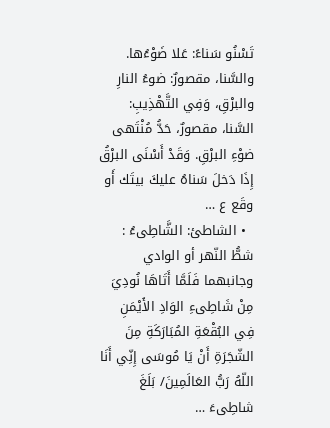تَسْنُو سَناءً: عَلا ضَوْءُها. والسَّنا، مقصورٌ: ضوءُ النارِ والبرْقِ، وَفِي التَّهْذِيبِ: السَّنا، مقصورٌ، حَدُّ مُنْتَهى ضوْءِ البرْقِ. وَقَدْ أَسْنَى البرْقُ إِذَا دَخلَ سَناهُ عليكَ بيتَك أَو وقَع ع …
  • الشاطئ: الشَّاطِىءُ : شطُّ النّهر أو الوادي وجانبهما فَلَمَّا أَتَاهَا نُودِيَ مِنْ شَاطِىءِ الوَادِ الأَيْمَنِ فِي البُقْعَةِ المُبَارَكَةِ مِنَ الشّجَرَةِ أَنْ يَا مُوسَى إِنِّي أَنَا اللّهُ رَبُّ العَالَمِينَ/ بَلَغَ شاطِىءَ …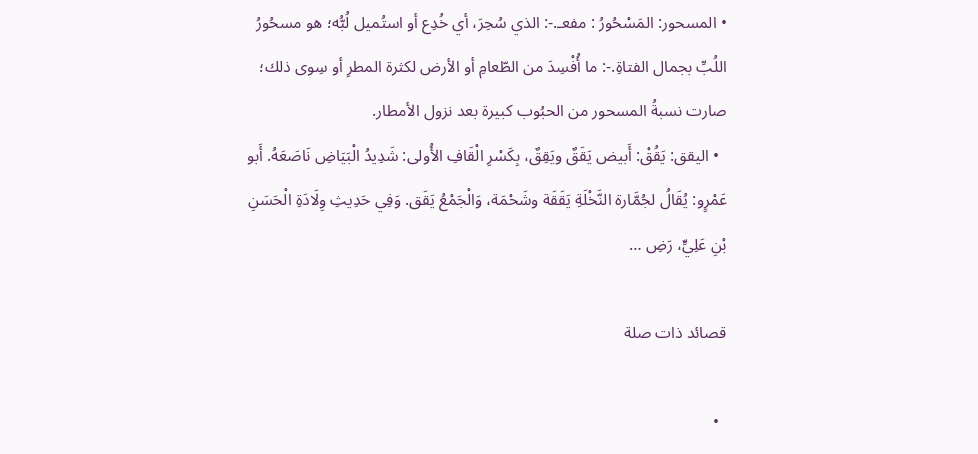• المسحور: المَسْحُورُ : مفعـ.-: الذي سُحِرَ، أي خُدِع أو استُميل لُبُّه؛ هو مسحُورُ اللُبِّ بجمال الفتاةِ.-: ما أُفْسِدَ من الطّعامِ أو الأرض لكثرة المطرِ أو سِوى ذلك؛ صارت نسبةُ المسحور من الحبُوب كبيرة بعد نزول الأمطار.
  • اليقق: يَقُقْ: أَبيض يَقَقٌ ويَقِقٌ، بِكَسْرِ الْقَافِ الأُولى: شَدِيدُ الْبَيَاضِ نَاصَعَهُ. أَبو عَمْرٍو: يُقَالُ لجُمَّارة النَّخْلَةِ يَقَقَة وشَحْمَة، وَالْجَمْعُ يَقَق. وَفِي حَدِيثِ وِلَادَةِ الْحَسَنِ بْنِ عَلِيٍّ، رَضِ …

قصائد ذات صلة

  •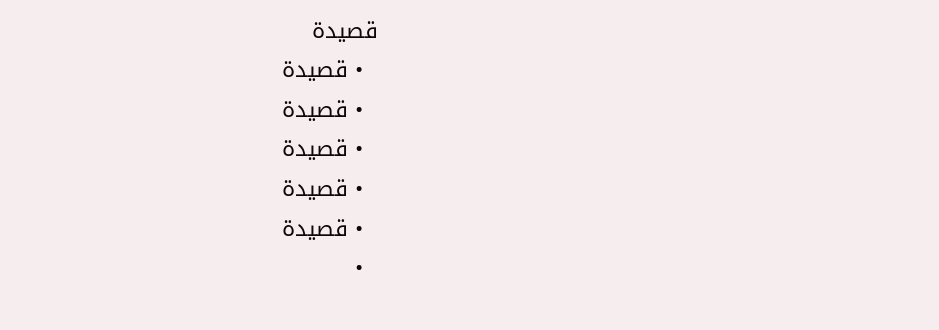قصيدة
  • قصيدة
  • قصيدة
  • قصيدة
  • قصيدة
  • قصيدة
  •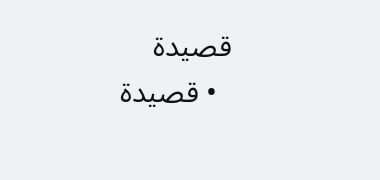قصيدة
  • قصيدة